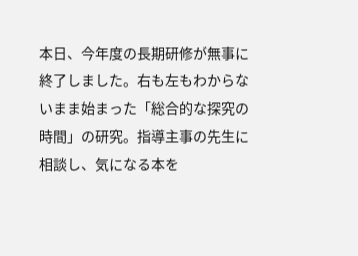本日、今年度の長期研修が無事に終了しました。右も左もわからないまま始まった「総合的な探究の時間」の研究。指導主事の先生に相談し、気になる本を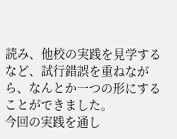読み、他校の実践を見学するなど、試行錯誤を重ねながら、なんとか一つの形にすることができました。
今回の実践を通し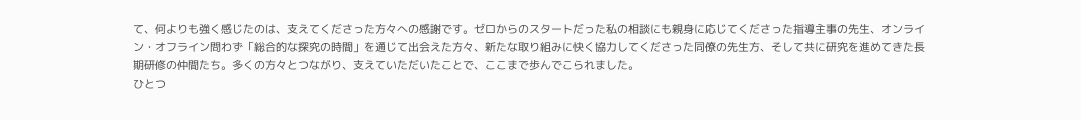て、何よりも強く感じたのは、支えてくださった方々への感謝です。ゼロからのスタートだった私の相談にも親身に応じてくださった指導主事の先生、オンライン・オフライン問わず「総合的な探究の時間」を通じて出会えた方々、新たな取り組みに快く協力してくださった同僚の先生方、そして共に研究を進めてきた長期研修の仲間たち。多くの方々とつながり、支えていただいたことで、ここまで歩んでこられました。
ひとつ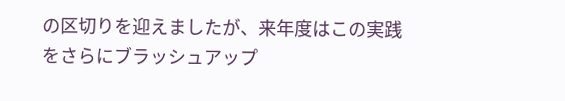の区切りを迎えましたが、来年度はこの実践をさらにブラッシュアップ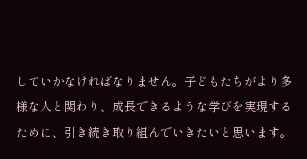していかなければなりません。子どもたちがより多様な人と関わり、成長できるような学びを実現するために、引き続き取り組んでいきたいと思います。